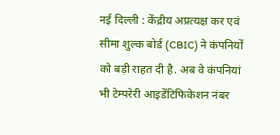नई दिल्ली : केंद्रीय अप्रत्यक्ष कर एवं सीमा शुल्क बोर्ड (CBIC) ने कंपनियों को बड़ी राहत दी है. अब वे कंपनियां भी टेम्परेरी आइडेंटिफिकेशन नंबर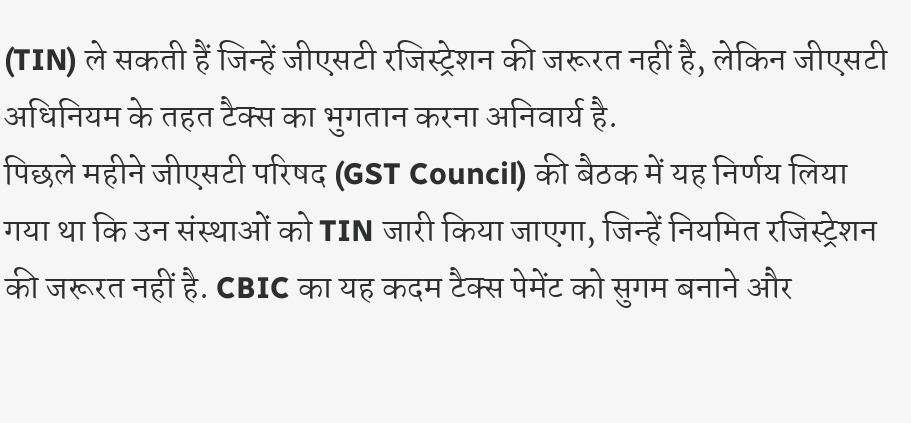(TIN) ले सकती हैं जिन्हें जीएसटी रजिस्ट्रेशन की जरूरत नहीं है, लेकिन जीएसटी अधिनियम के तहत टैक्स का भुगतान करना अनिवार्य है.
पिछले महीने जीएसटी परिषद (GST Council) की बैठक में यह निर्णय लिया गया था कि उन संस्थाओं को TIN जारी किया जाएगा, जिन्हें नियमित रजिस्ट्रेशन की जरूरत नहीं है. CBIC का यह कदम टैक्स पेमेंट को सुगम बनाने और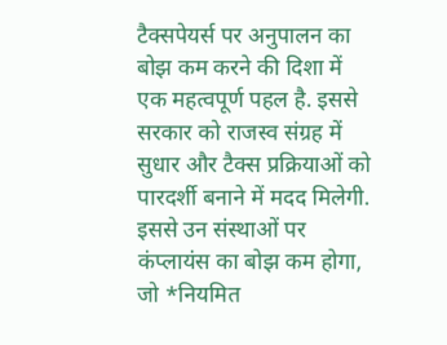टैक्सपेयर्स पर अनुपालन का बोझ कम करने की दिशा में एक महत्वपूर्ण पहल है. इससे सरकार को राजस्व संग्रह में सुधार और टैक्स प्रक्रियाओं को पारदर्शी बनाने में मदद मिलेगी. इससे उन संस्थाओं पर कंप्लायंस का बोझ कम होगा, जो *नियमित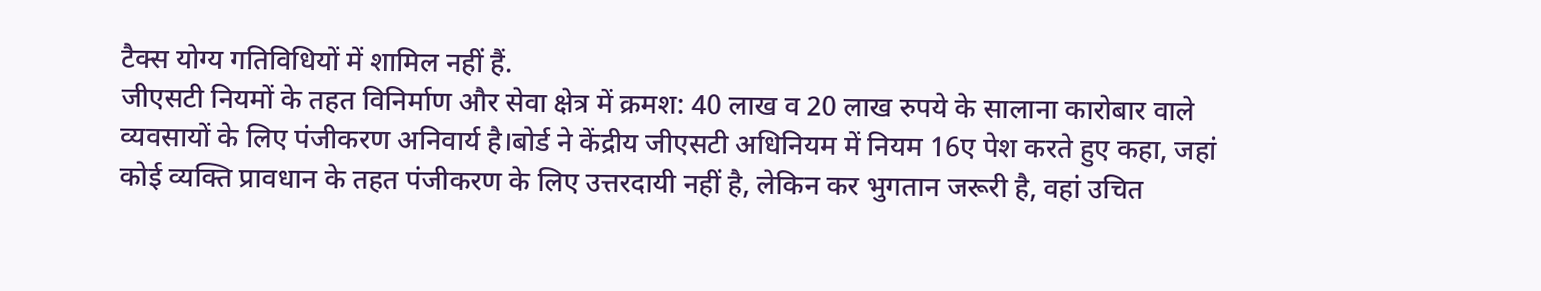टैक्स योग्य गतिविधियों में शामिल नहीं हैं.
जीएसटी नियमों के तहत विनिर्माण और सेवा क्षेत्र में क्रमश: 40 लाख व 20 लाख रुपये के सालाना कारोबार वाले व्यवसायों के लिए पंजीकरण अनिवार्य है।बोर्ड ने केंद्रीय जीएसटी अधिनियम में नियम 16ए पेश करते हुए कहा, जहां कोई व्यक्ति प्रावधान के तहत पंजीकरण के लिए उत्तरदायी नहीं है, लेकिन कर भुगतान जरूरी है, वहां उचित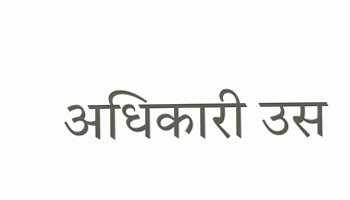अधिकारी उस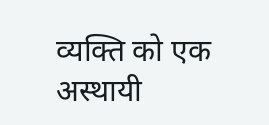व्यक्ति को एक अस्थायी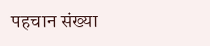पहचान संख्या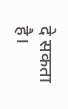दे सकता है।